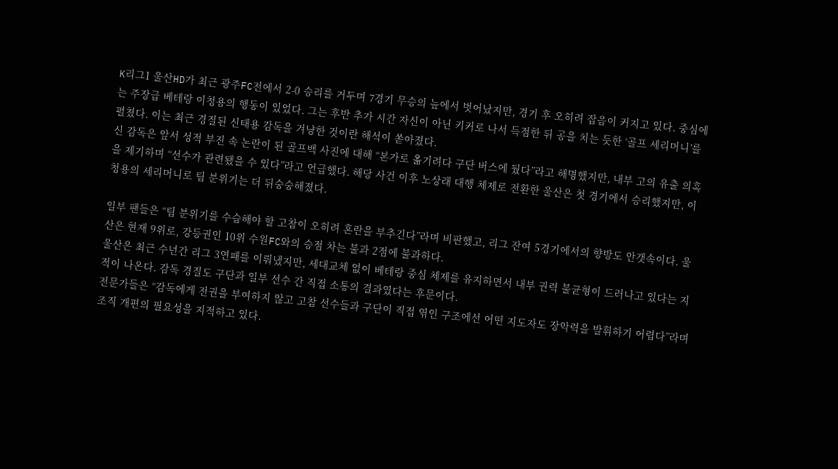K리그1 울산HD가 최근 광주FC전에서 2-0 승리를 거두며 7경기 무승의 늪에서 벗어났지만, 경기 후 오히려 잡음이 커지고 있다. 중심에는 주장급 베테랑 이청용의 행동이 있었다. 그는 후반 추가 시간 자신이 아닌 키커로 나서 득점한 뒤 공을 치는 듯한 ‘골프 세리머니’를 펼쳤다. 이는 최근 경질된 신태용 감독을 겨냥한 것이란 해석이 쏟아졌다.
신 감독은 앞서 성적 부진 속 논란이 된 골프백 사진에 대해 “본가로 옮기려다 구단 버스에 뒀다”라고 해명했지만, 내부 고의 유출 의혹을 제기하며 “선수가 관련됐을 수 있다”라고 언급했다. 해당 사건 이후 노상래 대행 체제로 전환한 울산은 첫 경기에서 승리했지만, 이청용의 세리머니로 팀 분위기는 더 뒤숭숭해졌다.

일부 팬들은 “팀 분위기를 수습해야 할 고참이 오히려 혼란을 부추긴다”라며 비판했고, 리그 잔여 5경기에서의 향방도 안갯속이다. 울산은 현재 9위로, 강등권인 10위 수원FC와의 승점 차는 불과 2점에 불과하다.
울산은 최근 수년간 리그 3연패를 이뤄냈지만, 세대교체 없이 베테랑 중심 체제를 유지하면서 내부 권력 불균형이 드러나고 있다는 지적이 나온다. 감독 경질도 구단과 일부 선수 간 직접 소통의 결과였다는 후문이다.
전문가들은 “감독에게 전권을 부여하지 않고 고참 선수들과 구단이 직접 엮인 구조에선 어떤 지도자도 장악력을 발휘하기 어렵다”라며 조직 개편의 필요성을 지적하고 있다.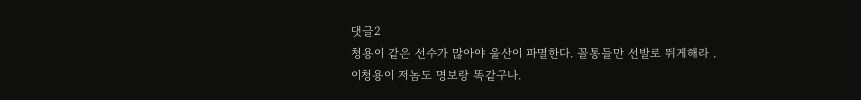댓글2
청용이 같은 선수가 많아야 울산이 파멸한다. 꼴통들만 선발로 뛰게해라 .
이청용이 저놈도 명보랑 똑같구나.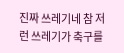진짜 쓰레기네 참 저런 쓰레기가 축구를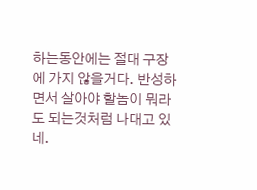하는동안에는 절대 구장에 가지 않을거다. 반성하면서 살아야 할놈이 뭐라도 되는것처럼 나대고 있네.